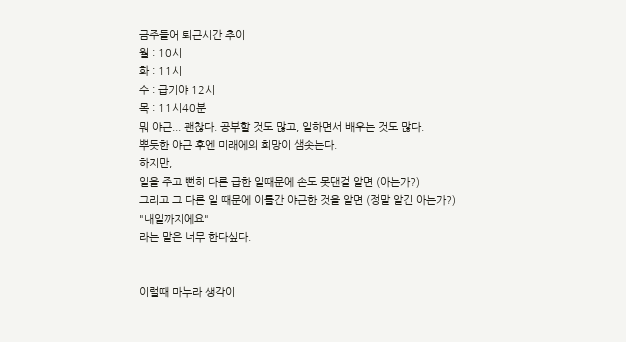금주들어 퇴근시간 추이
월 : 10시
화 : 11시
수 : 급기야 12시
목 : 11시40분
뭐 야근... 괜찮다. 공부할 것도 많고, 일하면서 배우는 것도 많다.
뿌듯한 야근 후엔 미래에의 희망이 샘솟는다.
하지만,
일을 주고 뻔히 다른 급한 일때문에 손도 못댄걸 알면 (아는가?)
그리고 그 다른 일 때문에 이틀간 야근한 것을 알면 (정말 알긴 아는가?)
"내일까지에요"
라는 말은 너무 한다싶다.


이럴때 마누라 생각이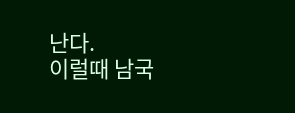난다.
이럴때 남국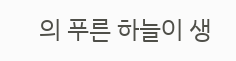의 푸른 하늘이 생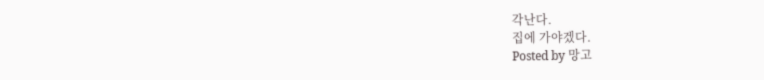각난다.
집에 가야겠다.
Posted by 망고